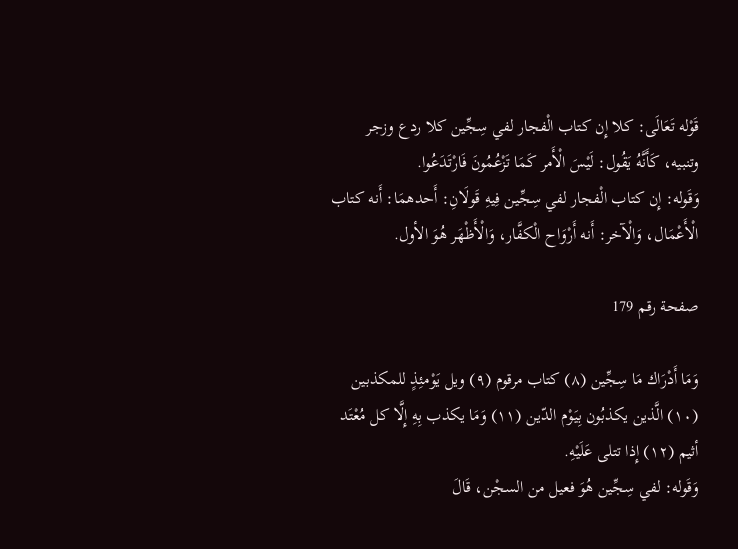قَوْله تَعَالَى: كلا إِن كتاب الْفجار لفي سِجِّين كلا ردع وزجر وتنبيه، كَأَنَّهُ يَقُول: لَيْسَ الْأَمر كَمَا تَزْعُمُونَ فَارْتَدَعُوا.
وَقَوله: إِن كتاب الْفجار لفي سِجِّين فِيهِ قَولَانِ: أَحدهمَا: أَنه كتاب الْأَعْمَال، وَالْآخر: أَنه أَرْوَاح الْكفَّار، وَالْأَظْهَر هُوَ الأول.

صفحة رقم 179

وَمَا أَدْرَاك مَا سِجِّين (٨) كتاب مرقوم (٩) ويل يَوْمئِذٍ للمكذبين (١٠) الَّذين يكذبُون بِيَوْم الدّين (١١) وَمَا يكذب بِهِ إِلَّا كل مُعْتَد أثيم (١٢) إِذا تتلى عَلَيْهِ.
وَقَوله: لفي سِجِّين هُوَ فعيل من السجْن، قَالَ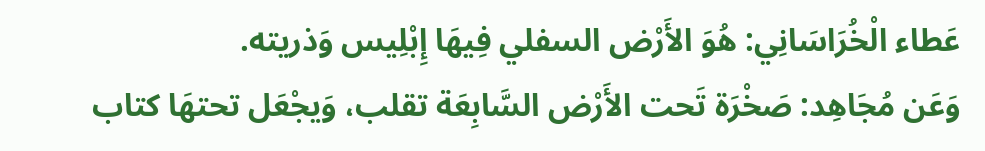عَطاء الْخُرَاسَانِي: هُوَ الأَرْض السفلي فِيهَا إِبْلِيس وَذريته.
وَعَن مُجَاهِد: صَخْرَة تَحت الأَرْض السَّابِعَة تقلب، وَيجْعَل تحتهَا كتاب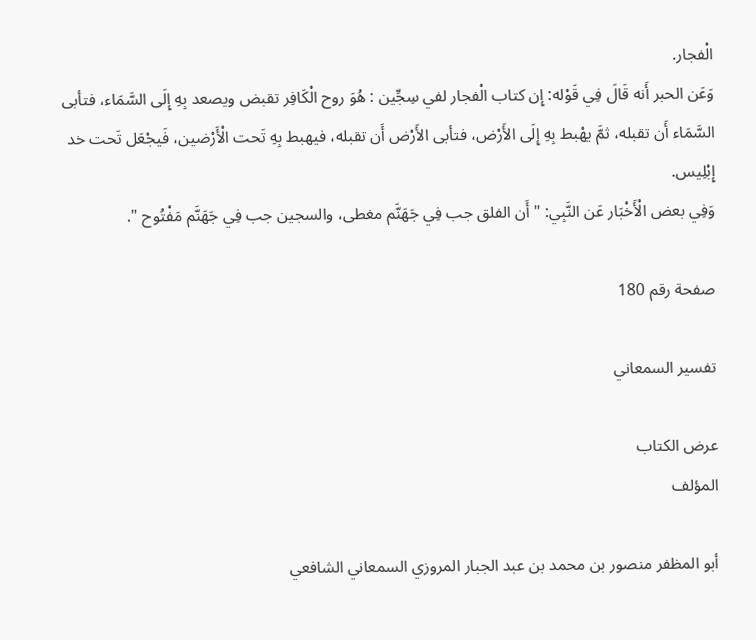الْفجار.
وَعَن الحبر أَنه قَالَ فِي قَوْله: إِن كتاب الْفجار لفي سِجِّين : هُوَ روح الْكَافِر تقبض ويصعد بِهِ إِلَى السَّمَاء، فتأبى السَّمَاء أَن تقبله، ثمَّ يهْبط بِهِ إِلَى الأَرْض، فتأبى الأَرْض أَن تقبله، فيهبط بِهِ تَحت الْأَرْضين، فَيجْعَل تَحت خد إِبْلِيس.
وَفِي بعض الْأَخْبَار عَن النَّبِي: " أَن الفلق جب فِي جَهَنَّم مغطى، والسجين جب فِي جَهَنَّم مَفْتُوح ".

صفحة رقم 180

تفسير السمعاني

عرض الكتاب
المؤلف

أبو المظفر منصور بن محمد بن عبد الجبار المروزي السمعاني الشافعي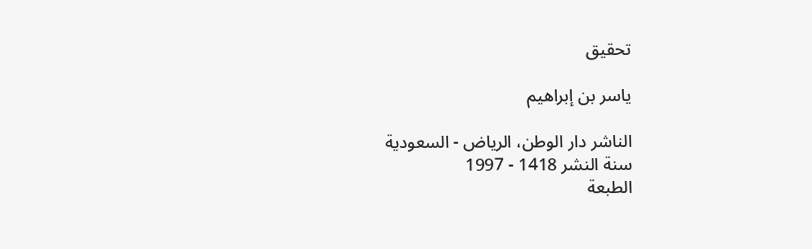تحقيق

ياسر بن إبراهيم

الناشر دار الوطن، الرياض - السعودية
سنة النشر 1418 - 1997
الطبعة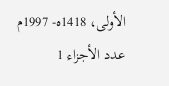الأولى، 1418ه- 1997م
عدد الأجزاء 1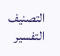التصنيف التفسير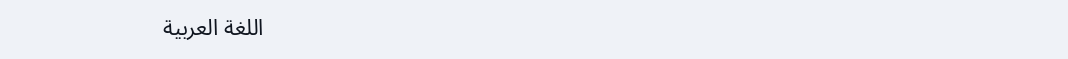اللغة العربية